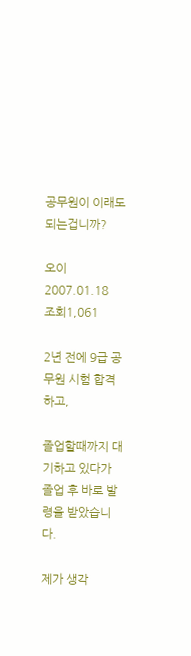공무원이 이래도 되는겁니까?

오이2007.01.18
조회1,061

2년 전에 9급 공무원 시험 합격하고,

졸업할때까지 대기하고 있다가 졸업 후 바로 발령을 받았습니다.

제가 생각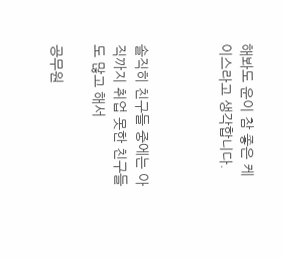해봐도 운이 참 좋은 케이스라고 생각합니다.



솔직히 친구들 중에는 아직까지 취업 못한 친구들도 많고 해서

공무원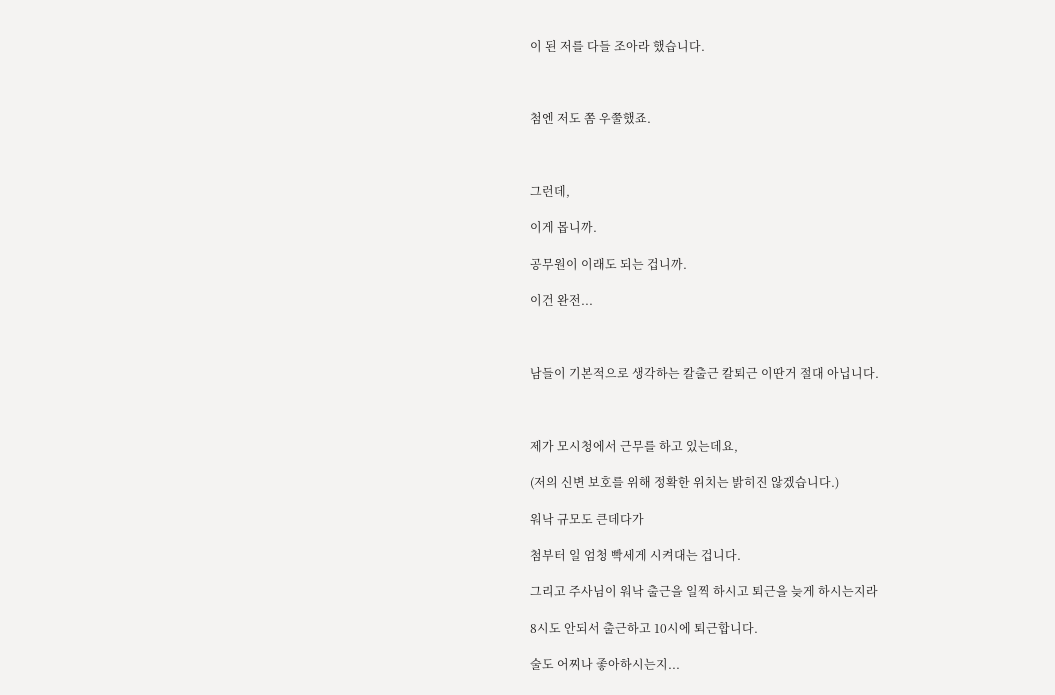이 된 저를 다들 조아라 했습니다.



첨엔 저도 쫌 우쭐했죠.



그런데,

이게 몹니까.

공무원이 이래도 되는 겁니까.

이건 완전...



남들이 기본적으로 생각하는 칼출근 칼퇴근 이딴거 절대 아닙니다.



제가 모시청에서 근무를 하고 있는데요,

(저의 신변 보호를 위해 정확한 위치는 밝히진 않겠습니다.)

워낙 규모도 큰데다가

첨부터 일 엄청 빡세게 시켜대는 겁니다.

그리고 주사님이 워낙 출근을 일찍 하시고 퇴근을 늦게 하시는지라

8시도 안되서 출근하고 10시에 퇴근합니다.

술도 어찌나 좋아하시는지...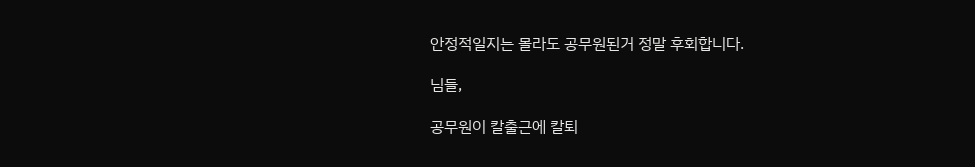안정적일지는 몰라도 공무원된거 정말 후회합니다.

님들,

공무원이 칼출근에 칼퇴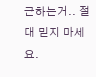근하는거.. 절대 믿지 마세요.